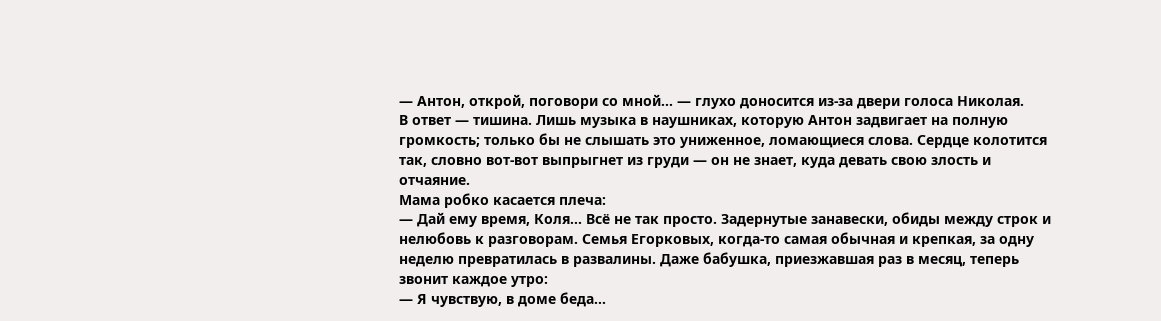— Антон, открой, поговори со мной… — глухо доносится из-за двери голоса Николая.
В ответ — тишина. Лишь музыка в наушниках, которую Антон задвигает на полную громкость; только бы не слышать это униженное, ломающиеся слова. Сердце колотится так, словно вот-вот выпрыгнет из груди — он не знает, куда девать свою злость и отчаяние.
Мама робко касается плеча:
— Дай ему время, Коля… Всё не так просто. Задернутые занавески, обиды между строк и нелюбовь к разговорам. Семья Егорковых, когда-то самая обычная и крепкая, за одну неделю превратилась в развалины. Даже бабушка, приезжавшая раз в месяц, теперь звонит каждое утро:
— Я чувствую, в доме беда…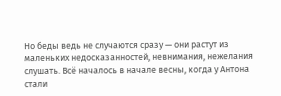Но беды ведь не случаются сразу — они растут из маленьких недосказанностей, невнимания, нежелания слушать. Всё началось в начале весны, когда у Антона стали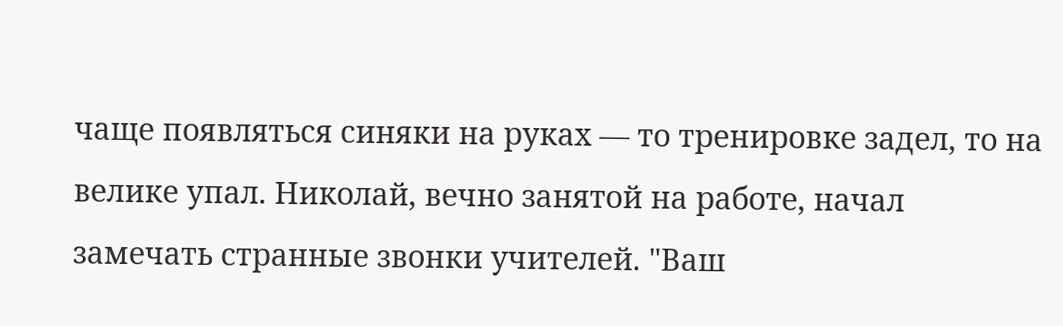чаще появляться синяки на руках — то тренировке задел, то на велике упал. Николай, вечно занятой на работе, начал замечать странные звонки учителей. "Ваш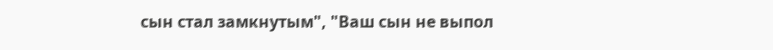сын стал замкнутым", "Ваш сын не выпол